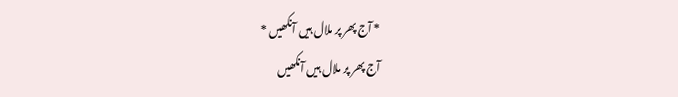* آج پھر پر ملال ہیں آنکھیں *
آج پھر پر ملال ہیں آنکھیں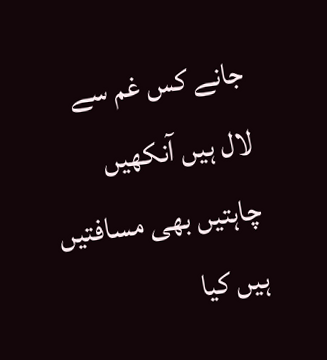جانے کس غم سے لال ہیں آنکھیں
چاہتیں بھی مسافتیں ہیں کیا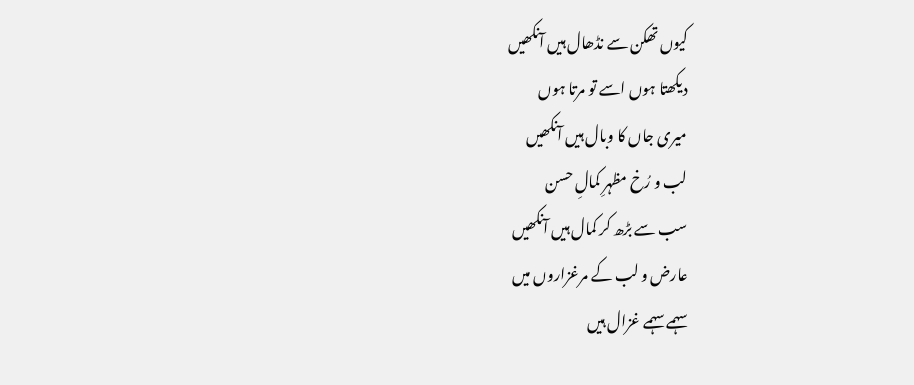کیوں تھکن سے نڈھال ہیں آنکھیں
دیکھتا ہوں اسے تو مرتا ہوں
میری جاں کا وبال ہیں آنکھیں
لب و رُخ مظہرِ کمالِ حسن
سب سے بڑھ کر کمال ہیں آنکھیں
عارض و لب کے مرغزاروں میں
سہمے سہمے غزال ہیں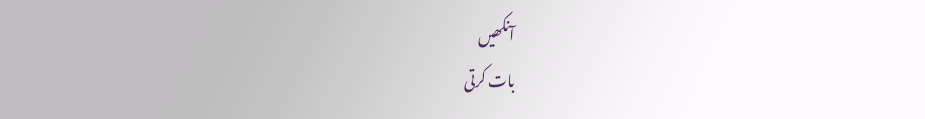آنکھیں
بات کرتی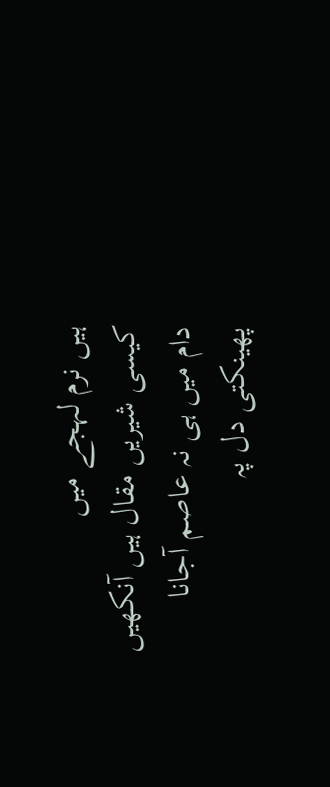ہیں نرم لہجے میں
کیسی شیریں مقال ہیں آنکھیں
دام میں ہی نہ عاصم آجانا
پھینکتی دل پہ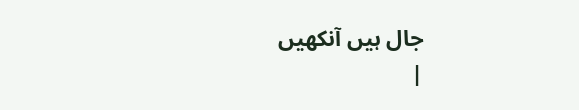جال ہیں آنکھیں
|